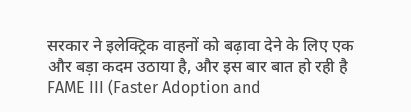सरकार ने इलेक्ट्रिक वाहनों को बढ़ावा देने के लिए एक और बड़ा कदम उठाया है, और इस बार बात हो रही है FAME III (Faster Adoption and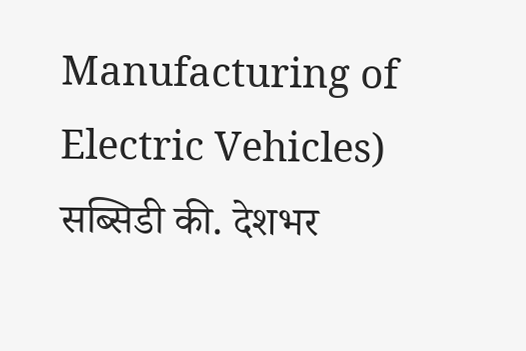Manufacturing of Electric Vehicles) सब्सिडी की. देशभर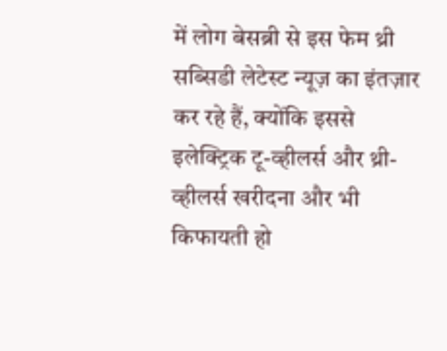में लोग बेसब्री से इस फेम थ्री सब्सिडी लेटेस्ट न्यूज़ का इंतज़ार कर रहे हैं, क्योंकि इससे इलेक्ट्रिक टू-व्हीलर्स और थ्री-व्हीलर्स खरीदना और भी किफायती हो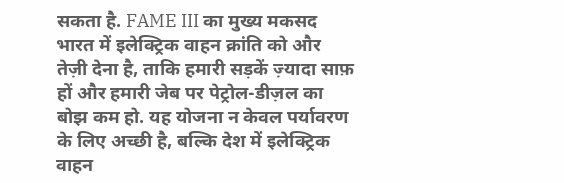सकता है. FAME III का मुख्य मकसद भारत में इलेक्ट्रिक वाहन क्रांति को और तेज़ी देना है, ताकि हमारी सड़कें ज़्यादा साफ़ हों और हमारी जेब पर पेट्रोल-डीज़ल का बोझ कम हो. यह योजना न केवल पर्यावरण के लिए अच्छी है, बल्कि देश में इलेक्ट्रिक वाहन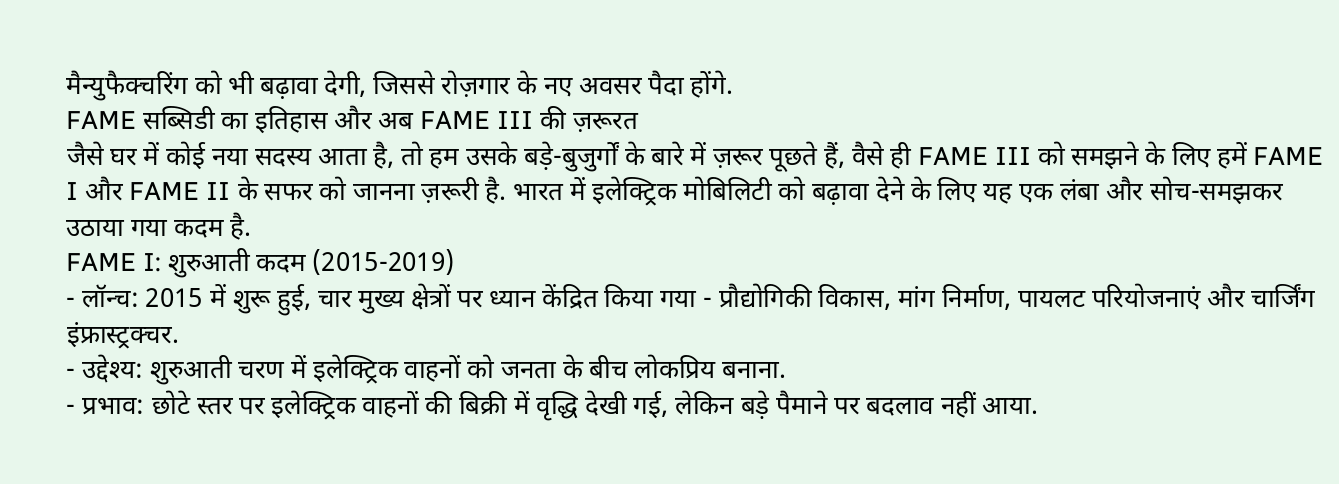मैन्युफैक्चरिंग को भी बढ़ावा देगी, जिससे रोज़गार के नए अवसर पैदा होंगे.
FAME सब्सिडी का इतिहास और अब FAME III की ज़रूरत
जैसे घर में कोई नया सदस्य आता है, तो हम उसके बड़े-बुजुर्गों के बारे में ज़रूर पूछते हैं, वैसे ही FAME III को समझने के लिए हमें FAME I और FAME II के सफर को जानना ज़रूरी है. भारत में इलेक्ट्रिक मोबिलिटी को बढ़ावा देने के लिए यह एक लंबा और सोच-समझकर उठाया गया कदम है.
FAME I: शुरुआती कदम (2015-2019)
- लॉन्च: 2015 में शुरू हुई, चार मुख्य क्षेत्रों पर ध्यान केंद्रित किया गया - प्रौद्योगिकी विकास, मांग निर्माण, पायलट परियोजनाएं और चार्जिंग इंफ्रास्ट्रक्चर.
- उद्देश्य: शुरुआती चरण में इलेक्ट्रिक वाहनों को जनता के बीच लोकप्रिय बनाना.
- प्रभाव: छोटे स्तर पर इलेक्ट्रिक वाहनों की बिक्री में वृद्धि देखी गई, लेकिन बड़े पैमाने पर बदलाव नहीं आया.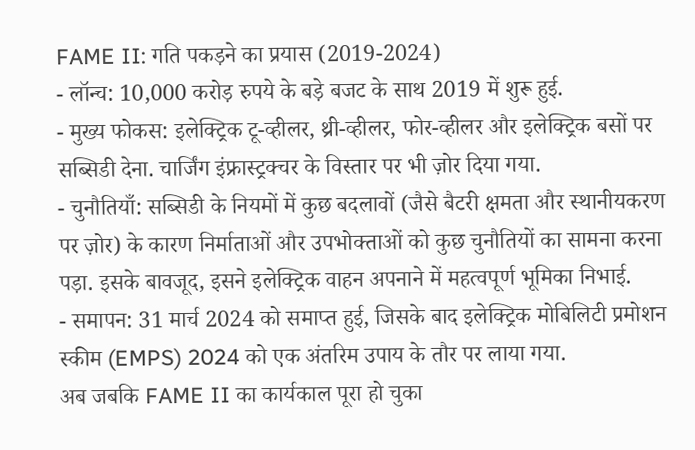FAME II: गति पकड़ने का प्रयास (2019-2024)
- लॉन्च: 10,000 करोड़ रुपये के बड़े बजट के साथ 2019 में शुरू हुई.
- मुख्य फोकस: इलेक्ट्रिक टू-व्हीलर, थ्री-व्हीलर, फोर-व्हीलर और इलेक्ट्रिक बसों पर सब्सिडी देना. चार्जिंग इंफ्रास्ट्रक्चर के विस्तार पर भी ज़ोर दिया गया.
- चुनौतियाँ: सब्सिडी के नियमों में कुछ बदलावों (जैसे बैटरी क्षमता और स्थानीयकरण पर ज़ोर) के कारण निर्माताओं और उपभोक्ताओं को कुछ चुनौतियों का सामना करना पड़ा. इसके बावजूद, इसने इलेक्ट्रिक वाहन अपनाने में महत्वपूर्ण भूमिका निभाई.
- समापन: 31 मार्च 2024 को समाप्त हुई, जिसके बाद इलेक्ट्रिक मोबिलिटी प्रमोशन स्कीम (EMPS) 2024 को एक अंतरिम उपाय के तौर पर लाया गया.
अब जबकि FAME II का कार्यकाल पूरा हो चुका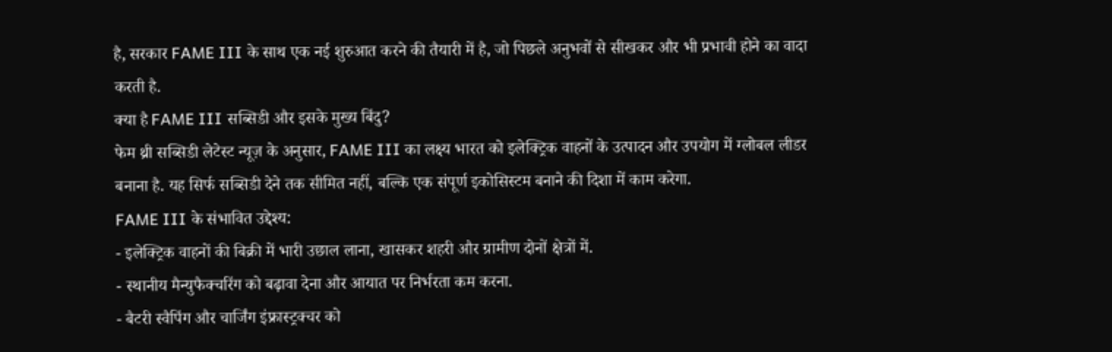है, सरकार FAME III के साथ एक नई शुरुआत करने की तैयारी में है, जो पिछले अनुभवों से सीखकर और भी प्रभावी होने का वादा करती है.
क्या है FAME III सब्सिडी और इसके मुख्य बिंदु?
फेम थ्री सब्सिडी लेटेस्ट न्यूज़ के अनुसार, FAME III का लक्ष्य भारत को इलेक्ट्रिक वाहनों के उत्पादन और उपयोग में ग्लोबल लीडर बनाना है. यह सिर्फ सब्सिडी देने तक सीमित नहीं, बल्कि एक संपूर्ण इकोसिस्टम बनाने की दिशा में काम करेगा.
FAME III के संभावित उद्देश्य:
- इलेक्ट्रिक वाहनों की बिक्री में भारी उछाल लाना, खासकर शहरी और ग्रामीण दोनों क्षेत्रों में.
- स्थानीय मैन्युफैक्चरिंग को बढ़ावा देना और आयात पर निर्भरता कम करना.
- बैटरी स्वैपिंग और चार्जिंग इंफ्रास्ट्रक्चर को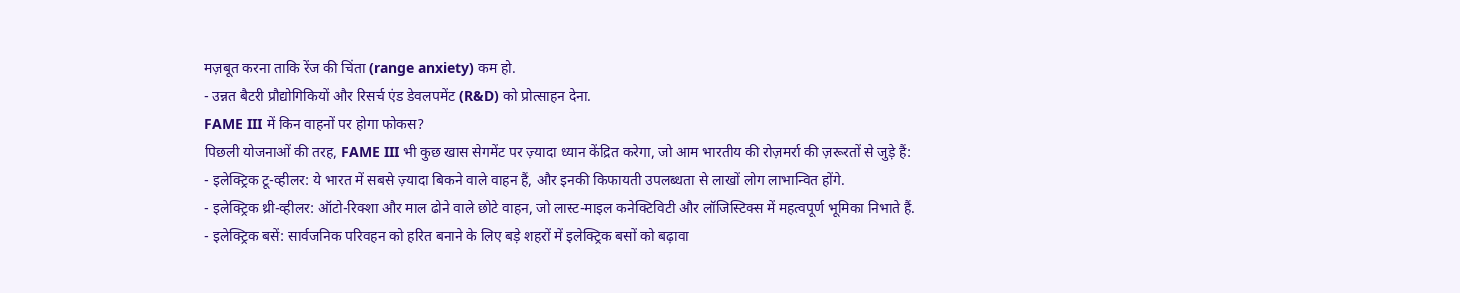मज़बूत करना ताकि रेंज की चिंता (range anxiety) कम हो.
- उन्नत बैटरी प्रौद्योगिकियों और रिसर्च एंड डेवलपमेंट (R&D) को प्रोत्साहन देना.
FAME III में किन वाहनों पर होगा फोकस?
पिछली योजनाओं की तरह, FAME III भी कुछ खास सेगमेंट पर ज़्यादा ध्यान केंद्रित करेगा, जो आम भारतीय की रोज़मर्रा की ज़रूरतों से जुड़े हैं:
- इलेक्ट्रिक टू-व्हीलर: ये भारत में सबसे ज़्यादा बिकने वाले वाहन हैं, और इनकी किफायती उपलब्धता से लाखों लोग लाभान्वित होंगे.
- इलेक्ट्रिक थ्री-व्हीलर: ऑटो-रिक्शा और माल ढोने वाले छोटे वाहन, जो लास्ट-माइल कनेक्टिविटी और लॉजिस्टिक्स में महत्वपूर्ण भूमिका निभाते हैं.
- इलेक्ट्रिक बसें: सार्वजनिक परिवहन को हरित बनाने के लिए बड़े शहरों में इलेक्ट्रिक बसों को बढ़ावा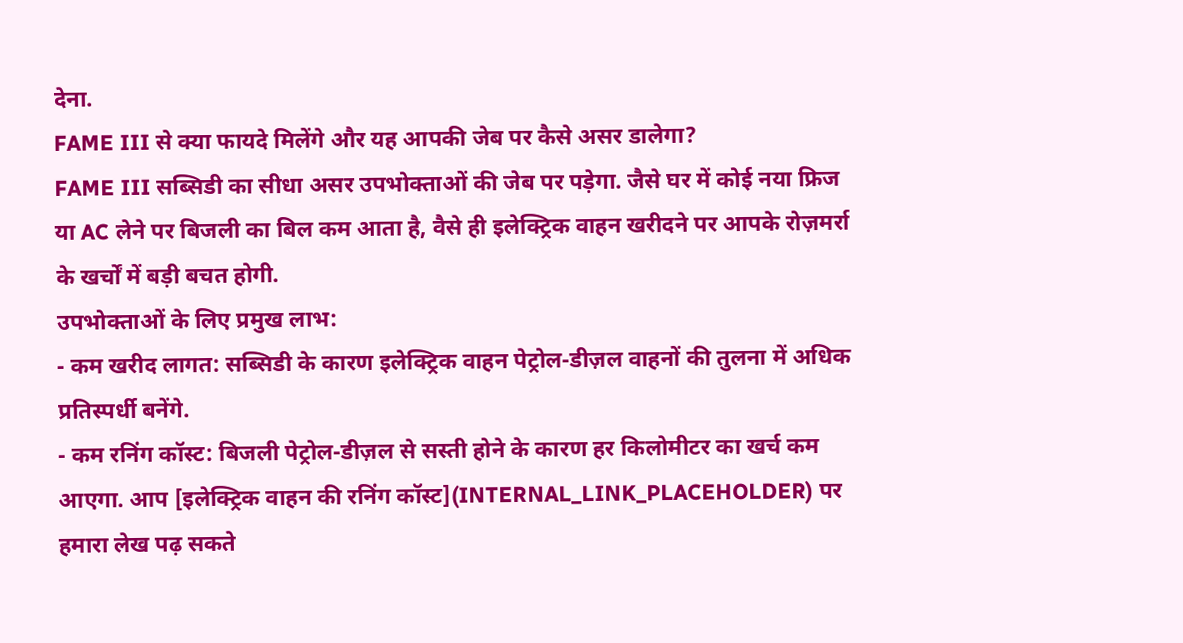देना.
FAME III से क्या फायदे मिलेंगे और यह आपकी जेब पर कैसे असर डालेगा?
FAME III सब्सिडी का सीधा असर उपभोक्ताओं की जेब पर पड़ेगा. जैसे घर में कोई नया फ्रिज या AC लेने पर बिजली का बिल कम आता है, वैसे ही इलेक्ट्रिक वाहन खरीदने पर आपके रोज़मर्रा के खर्चों में बड़ी बचत होगी.
उपभोक्ताओं के लिए प्रमुख लाभ:
- कम खरीद लागत: सब्सिडी के कारण इलेक्ट्रिक वाहन पेट्रोल-डीज़ल वाहनों की तुलना में अधिक प्रतिस्पर्धी बनेंगे.
- कम रनिंग कॉस्ट: बिजली पेट्रोल-डीज़ल से सस्ती होने के कारण हर किलोमीटर का खर्च कम आएगा. आप [इलेक्ट्रिक वाहन की रनिंग कॉस्ट](INTERNAL_LINK_PLACEHOLDER) पर हमारा लेख पढ़ सकते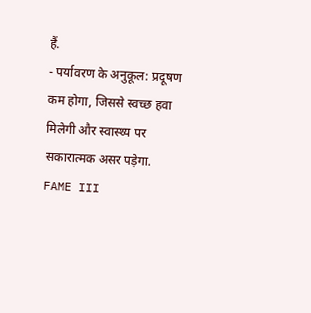हैं.
- पर्यावरण के अनुकूल: प्रदूषण कम होगा, जिससे स्वच्छ हवा मिलेगी और स्वास्थ्य पर सकारात्मक असर पड़ेगा.
FAME III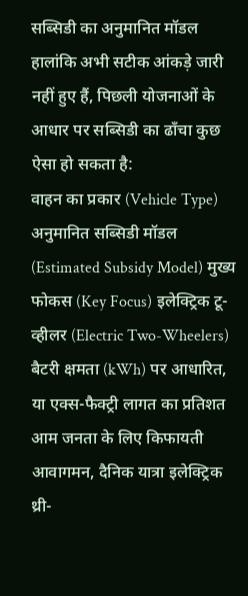सब्सिडी का अनुमानित मॉडल
हालांकि अभी सटीक आंकड़े जारी नहीं हुए हैं, पिछली योजनाओं के आधार पर सब्सिडी का ढाँचा कुछ ऐसा हो सकता है:
वाहन का प्रकार (Vehicle Type) अनुमानित सब्सिडी मॉडल (Estimated Subsidy Model) मुख्य फोकस (Key Focus) इलेक्ट्रिक टू-व्हीलर (Electric Two-Wheelers) बैटरी क्षमता (kWh) पर आधारित, या एक्स-फैक्ट्री लागत का प्रतिशत आम जनता के लिए किफायती आवागमन, दैनिक यात्रा इलेक्ट्रिक थ्री-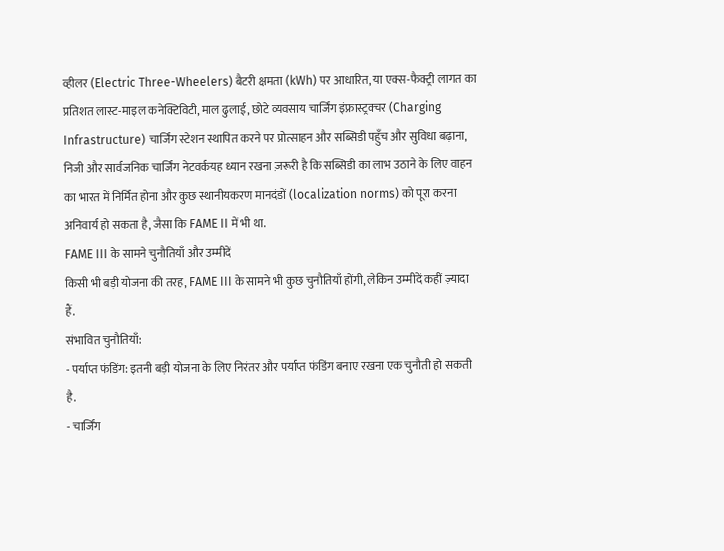व्हीलर (Electric Three-Wheelers) बैटरी क्षमता (kWh) पर आधारित, या एक्स-फैक्ट्री लागत का प्रतिशत लास्ट-माइल कनेक्टिविटी, माल ढुलाई, छोटे व्यवसाय चार्जिंग इंफ्रास्ट्रक्चर (Charging Infrastructure) चार्जिंग स्टेशन स्थापित करने पर प्रोत्साहन और सब्सिडी पहुँच और सुविधा बढ़ाना, निजी और सार्वजनिक चार्जिंग नेटवर्कयह ध्यान रखना ज़रूरी है कि सब्सिडी का लाभ उठाने के लिए वाहन का भारत में निर्मित होना और कुछ स्थानीयकरण मानदंडों (localization norms) को पूरा करना अनिवार्य हो सकता है, जैसा कि FAME II में भी था.
FAME III के सामने चुनौतियाँ और उम्मीदें
किसी भी बड़ी योजना की तरह, FAME III के सामने भी कुछ चुनौतियाँ होंगी, लेकिन उम्मीदें कहीं ज़्यादा हैं.
संभावित चुनौतियाँ:
- पर्याप्त फंडिंग: इतनी बड़ी योजना के लिए निरंतर और पर्याप्त फंडिंग बनाए रखना एक चुनौती हो सकती है.
- चार्जिंग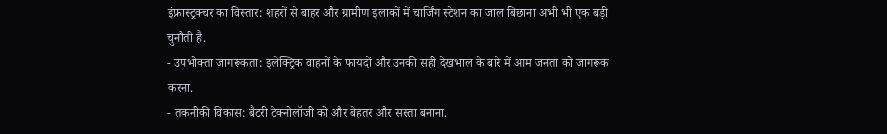इंफ्रास्ट्रक्चर का विस्तार: शहरों से बाहर और ग्रामीण इलाकों में चार्जिंग स्टेशन का जाल बिछाना अभी भी एक बड़ी चुनौती है.
- उपभोक्ता जागरूकता: इलेक्ट्रिक वाहनों के फायदों और उनकी सही देखभाल के बारे में आम जनता को जागरूक करना.
- तकनीकी विकास: बैटरी टेक्नोलॉजी को और बेहतर और सस्ता बनाना.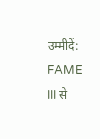उम्मीदें:
FAME III से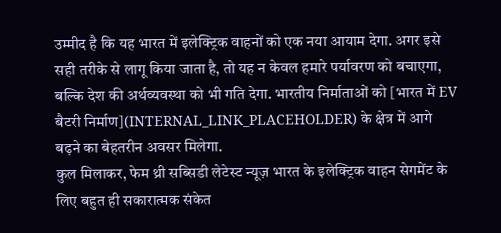उम्मीद है कि यह भारत में इलेक्ट्रिक वाहनों को एक नया आयाम देगा. अगर इसे सही तरीके से लागू किया जाता है, तो यह न केवल हमारे पर्यावरण को बचाएगा, बल्कि देश की अर्थव्यवस्था को भी गति देगा. भारतीय निर्माताओं को [भारत में EV बैटरी निर्माण](INTERNAL_LINK_PLACEHOLDER) के क्षेत्र में आगे बढ़ने का बेहतरीन अवसर मिलेगा.
कुल मिलाकर, फेम थ्री सब्सिडी लेटेस्ट न्यूज़ भारत के इलेक्ट्रिक वाहन सेगमेंट के लिए बहुत ही सकारात्मक संकेत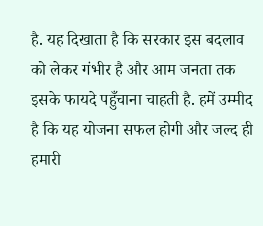है. यह दिखाता है कि सरकार इस बदलाव को लेकर गंभीर है और आम जनता तक इसके फायदे पहुँचाना चाहती है. हमें उम्मीद है कि यह योजना सफल होगी और जल्द ही हमारी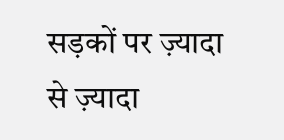सड़कों पर ज़्यादा से ज़्यादा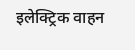इलेक्ट्रिक वाहन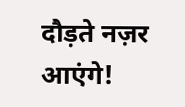दौड़ते नज़र आएंगे!